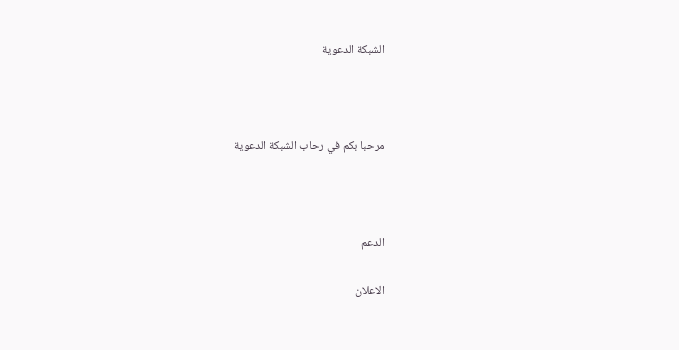الشبكة الدعوية



مرحبا بكم في رحاب الشبكة الدعوية



الدعم

الاعلان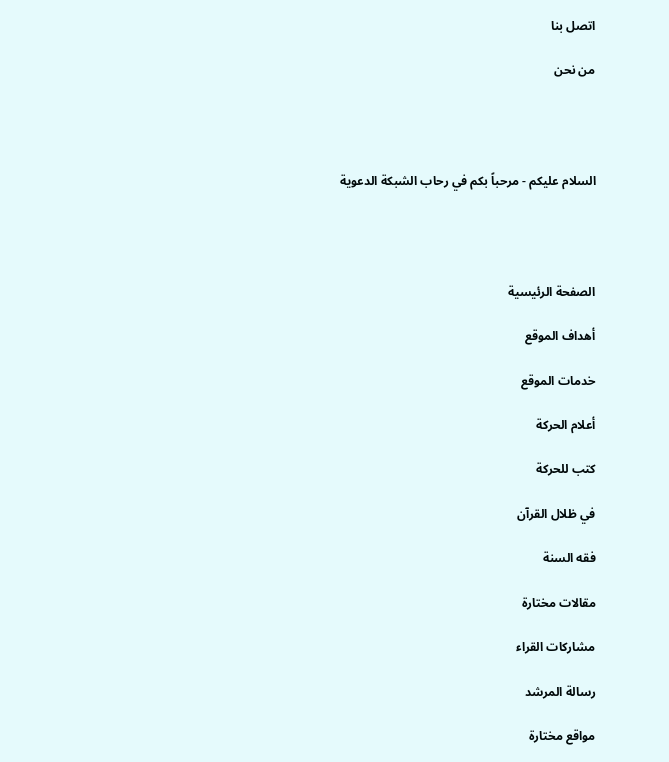اتصل بنا

من نحن




السلام عليكم - مرحباً بكم في رحاب الشبكة الدعوية




الصفحة الرئيسية

أهداف الموقع

خدمات الموقع

أعلام الحركة

كتب للحركة

في ظلال القرآن

فقه السنة

مقالات مختارة

مشاركات القراء

رسالة المرشد

مواقع مختارة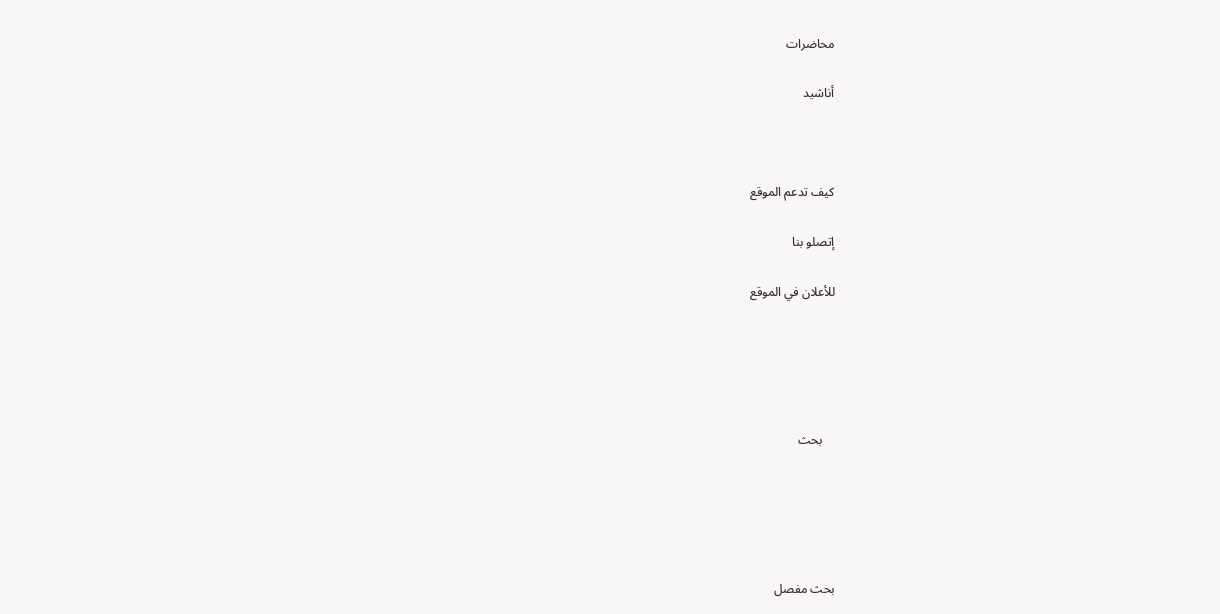محاضرات

أناشيد



كيف تدعم الموقع

إتصلو بنا

للأعلان في الموقع





    بحث





بحث مفصل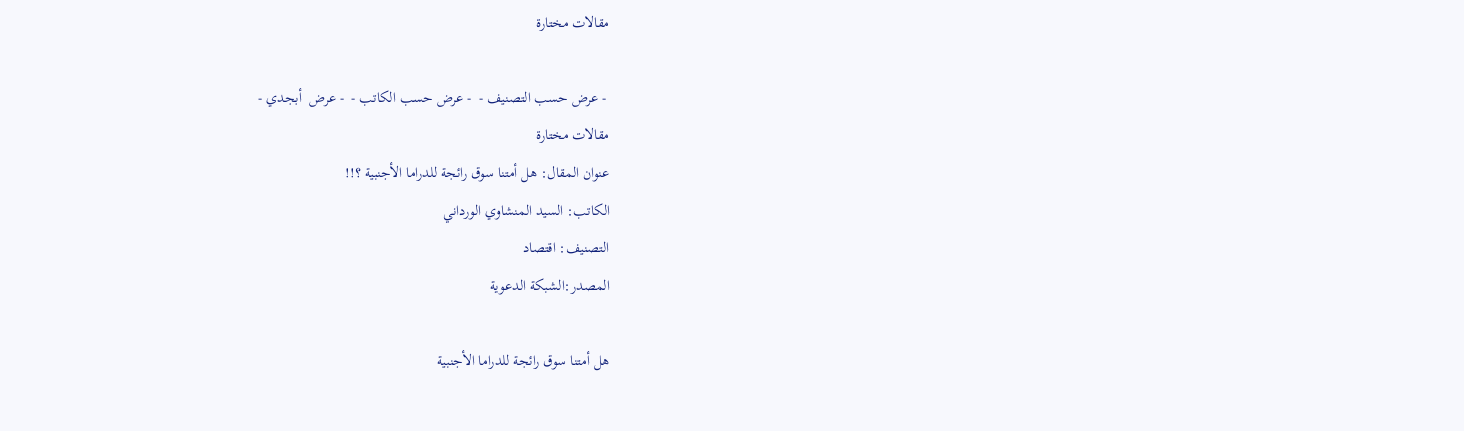مقالات مختارة

 - عرض حسب التصنيف -  - عرض حسب الكاتب -  - عرض  أبجدي -
مقالات مختارة
عنوان المقال: هل أمتنا سوق رائجة للدراما الأجنبية ؟!!
الكاتب: السيد المنشاوي الورداني
التصنيف: اقتصاد
المصدر:الشبكة الدعوية

هل أمتنا سوق رائجة للدراما الأجنبية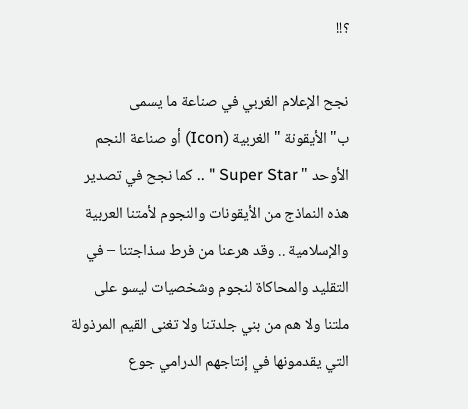؟!!

نجح الإعلام الغربي في صناعة ما يسمى ب"الأيقونة " الغربية (Icon) أو صناعة النجم الأوحد " Super Star " .. كما نجح في تصدير هذه النماذج من الأيقونات والنجوم لأمتنا العربية والإسلامية .. وقد هرعنا من فرط سذاجتنا – في التقليد والمحاكاة لنجوم وشخصيات ليسو على ملتنا ولا هم من بني جلدتنا ولا تغنى القيم المرذولة التي يقدمونها في إنتاجهم الدرامي جوع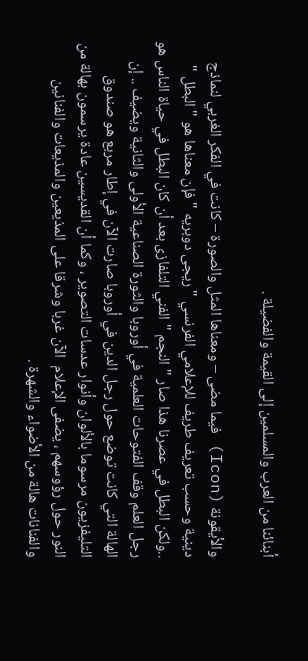أبنائنا من العرب والمسلمين إلى القيمة والفضيلة .

والأيقونة (Icon) فيما مضى – ومعناها المثل والصورة – كانت في الفكر الغربي لنماذج دينية وحسب تعريف طريف للإعلامي الفرنسي "ريجى دوبريه " فإن معناها هو " البطل " ..ولكن البطل في عصرنا هذا صار " النجم " الفني التلفازى بعد أن كان البطل في حياة الناس هو رجل العلم وقف الفتوحات العلمية في أوروبا والثورة الصناعية الأولى والثانية ويضيف .. إن الهالة التي كانت توضع حول رجل الدين في أوروبا صارت الآن في إطار مربع هو صندوق التليفزيون مرسوما بالألوان وأنوار عدسات التصوير ، وكما أن القديسين عادة يرسمون بهالة من النور حول رؤوسهم ، يضفى الإعلام  الآن غربا وشرقا على المذيعين والمذيعات والفنانين والفنانات هالة من الأضواء والشهرة .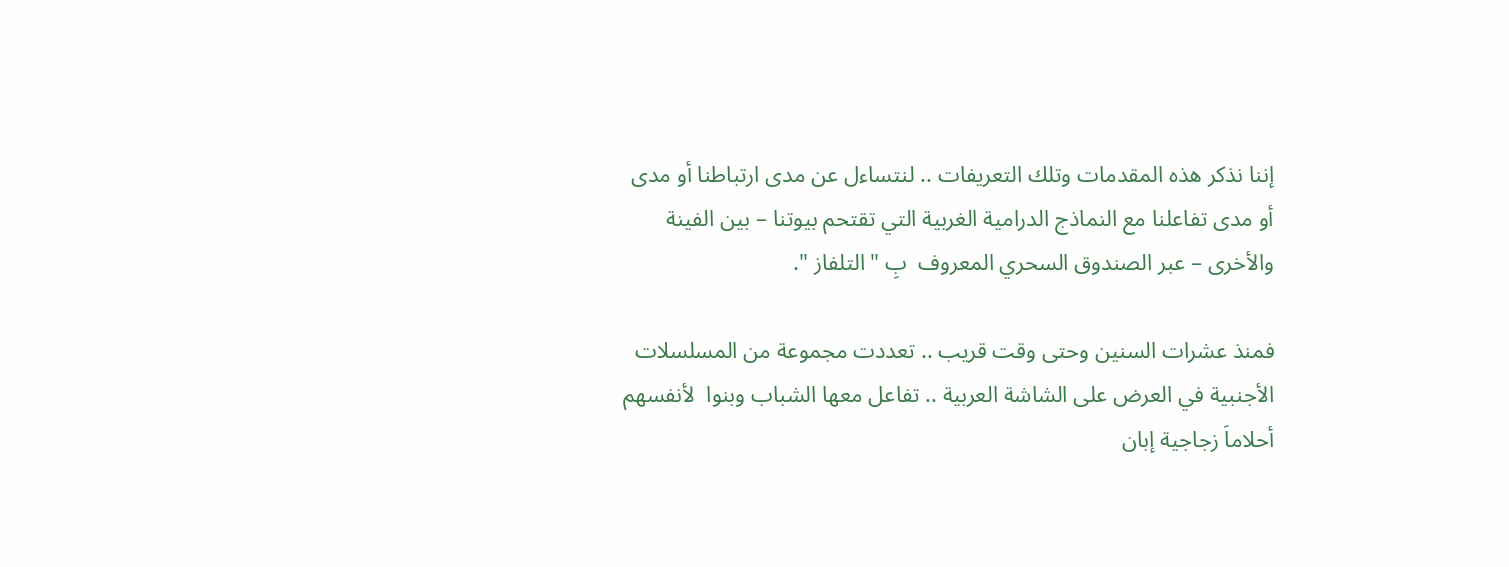إننا نذكر هذه المقدمات وتلك التعريفات .. لنتساءل عن مدى ارتباطنا أو مدى  أو مدى تفاعلنا مع النماذج الدرامية الغربية التي تقتحم بيوتنا – بين الفينة والأخرى – عبر الصندوق السحري المعروف  بِ " التلفاز ".

فمنذ عشرات السنين وحتى وقت قريب .. تعددت مجموعة من المسلسلات الأجنبية في العرض على الشاشة العربية .. تفاعل معها الشباب وبنوا  لأنفسهم أحلاماَ زجاجية إبان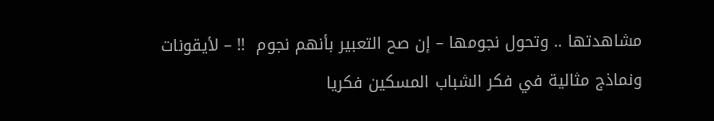مشاهدتها .. وتحول نجومها – إن صح التعبير بأنهم نجوم  !! – لأيقونات ونماذج مثالية في فكر الشباب المسكين فكريا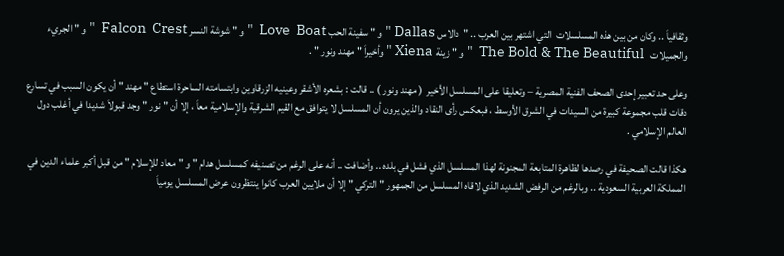وثقافياَ .. وكان من بين هذه المسلسلات  التي اشتهر بين العرب .. "  دالاس Dallas " و " سفينة الحب Love  Boat  " و " شوشة النسر Falcon  Crest  " و " الجريء والجميلات   The Bold & The Beautiful  " و " زينة Xiena " وأخيراَ " مهند ونور " .

وعلى حد تعبير إحدى الصحف الفنية المصرية – وتعليقا على المسلسل الأخير  ( مهند ونور ) .. قالت : بشعره الأشقر وعينيه الزرقاوين وابتسامته الساحرة استطاع " مهند " أن يكون السبب في تسارع دقات قلب مجموعة كبيرة من السيدات في الشرق الأوسط ، فبعكس رأى النقاد والذين يرون أن المسلسل لا يتوافق مع القيم الشرقية والإسلامية معاَ ، إلا أن " نور " وجد قبولاَ شديدا في أغلب دول العالم الإسلامي .

هكذا قالت الصحيفة في رصدها لظاهرة المتابعة المجنونة لهذا المسلسل الذي فشل في بلده .. وأضافت .. أنه على الرغم من تصنيفه كمسلسل هدام " و " معاد للإسلام " من قبل أكبر علماء الدين في المملكة العربية السعودية .. وبالرغم من الرفض الشديد الذي لاقاه المسلسل من الجمهور " التركي " إلا أن ملايين العرب كانوا ينتظرون عرض المسلسل يومياَ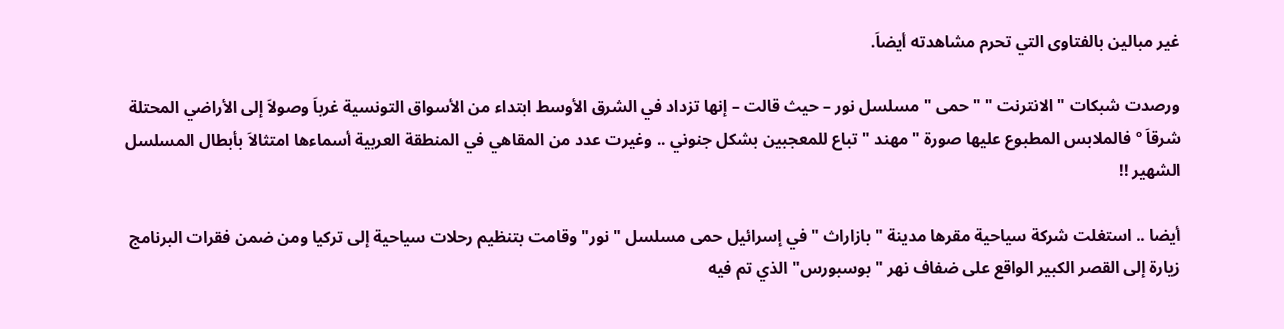غير مبالين بالفتاوى التي تحرم مشاهدته أيضاَ.

ورصدت شبكات " الانترنت " " حمى " مسلسل نور – حيث قالت – إنها تزداد في الشرق الأوسط ابتداء من الأسواق التونسية غرباَ وصولاَ إلى الأراضي المحتلة شرقاَ º فالملابس المطبوع عليها صورة " مهند " تباع للمعجبين بشكل جنوني .. وغيرت عدد من المقاهي في المنطقة العربية أسماءها امتثالاَ بأبطال المسلسل الشهير !!

أيضا .. استغلت شركة سياحية مقرها مدينة " بازاراث " في إسرائيل حمى مسلسل " نور" وقامت بتنظيم رحلات سياحية إلى تركيا ومن ضمن فقرات البرنامج زيارة إلى القصر الكبير الواقع على ضفاف نهر " بوسبورس" الذي تم فيه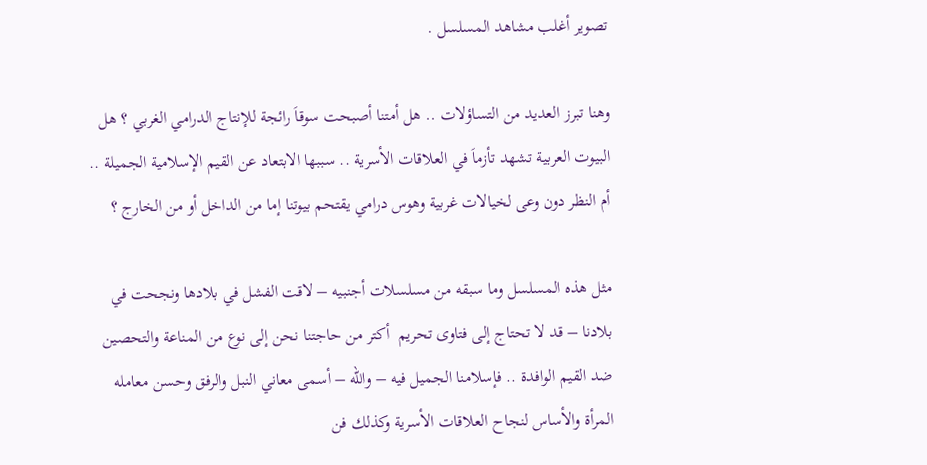تصوير أغلب مشاهد المسلسل .

وهنا تبرز العديد من التساؤلات .. هل أمتنا أصبحت سوقاَ رائجة للإنتاج الدرامي الغربي ؟ هل البيوت العربية تشهد تأزماَ في العلاقات الأسرية .. سببها الابتعاد عن القيم الإسلامية الجميلة .. أم النظر دون وعى لخيالات غربية وهوس درامي يقتحم بيوتنا إما من الداخل أو من الخارج ؟

مثل هذه المسلسل وما سبقه من مسلسلات أجنبيه – لاقت الفشل في بلادها ونجحت في بلادنا – قد لا تحتاج إلى فتاوى تحريم  أكتر من حاجتنا نحن إلى نوع من المناعة والتحصين ضد القيم الوافدة .. فإسلامنا الجميل فيه – والله – أسمى معاني النبل والرفق وحسن معامله المرأة والأساس لنجاح العلاقات الأسرية وكذلك فن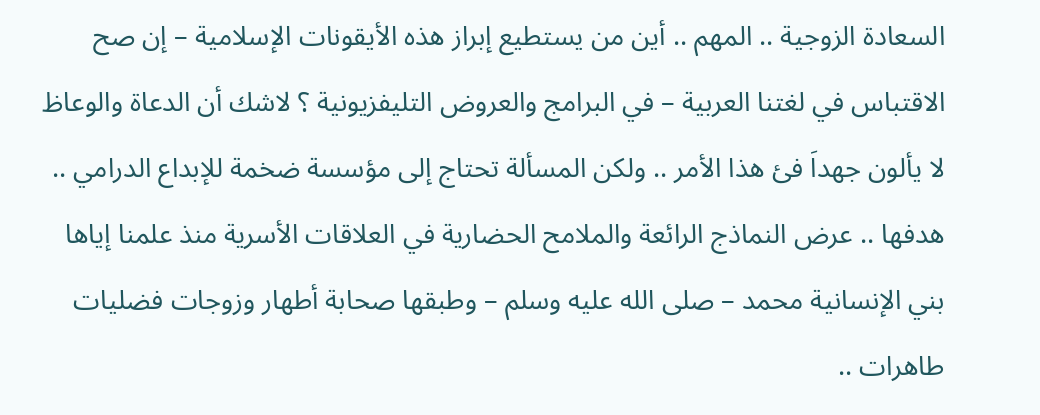السعادة الزوجية .. المهم .. أين من يستطيع إبراز هذه الأيقونات الإسلامية – إن صح الاقتباس في لغتنا العربية – في البرامج والعروض التليفزيونية ؟ لاشك أن الدعاة والوعاظ لا يألون جهداَ فئ هذا الأمر .. ولكن المسألة تحتاج إلى مؤسسة ضخمة للإبداع الدرامي .. هدفها .. عرض النماذج الرائعة والملامح الحضارية في العلاقات الأسرية منذ علمنا إياها بني الإنسانية محمد – صلى الله عليه وسلم – وطبقها صحابة أطهار وزوجات فضليات طاهرات ..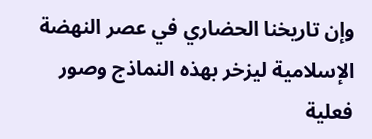وإن تاريخنا الحضاري في عصر النهضة الإسلامية ليزخر بهذه النماذج وصور فعلية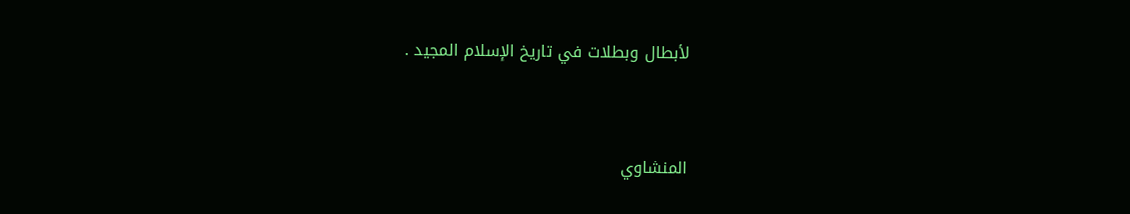لأبطال وبطلات في تاريخ الإسلام المجيد .



المنشاوي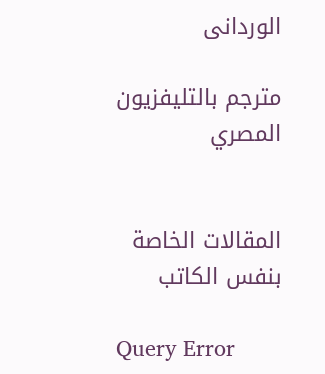الوردانى

مترجم بالتليفزيون المصري


المقالات الخاصة بنفس الكاتب

Query Error